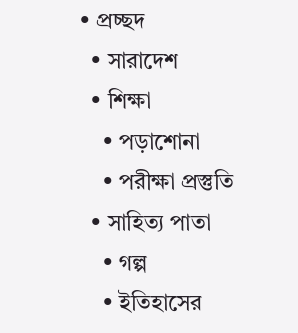• প্রচ্ছদ
  • সারাদেশ
  • শিক্ষা
    • পড়াশোনা
    • পরীক্ষা প্রস্তুতি
  • সাহিত্য পাতা
    • গল্প
    • ইতিহাসের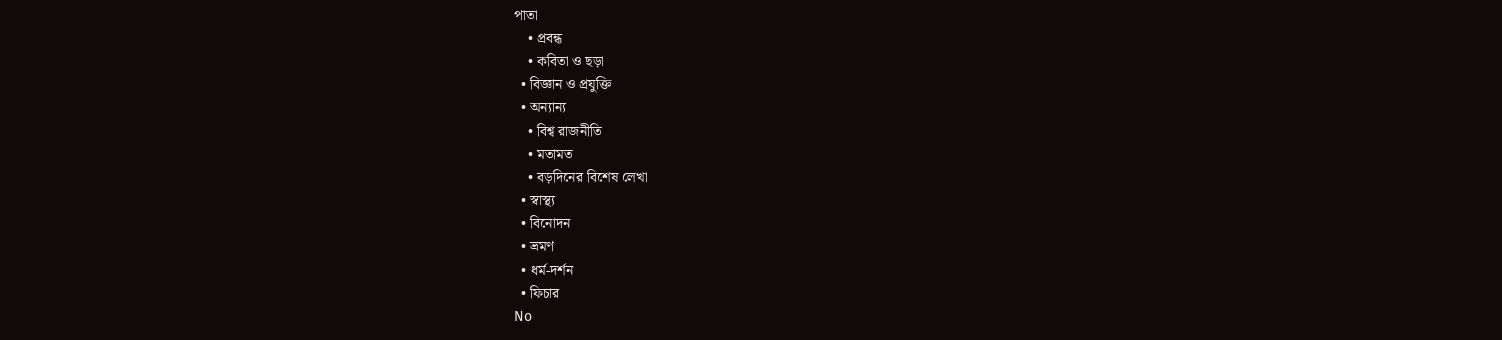পাতা
    • প্রবন্ধ
    • কবিতা ও ছড়া
  • বিজ্ঞান ও প্রযুক্তি
  • অন্যান্য
    • বিশ্ব রাজনীতি
    • মতামত
    • বড়দিনের বিশেষ লেখা
  • স্বাস্থ্য
  • বিনোদন
  • ভ্রমণ
  • ধর্ম-দর্শন
  • ফিচার
No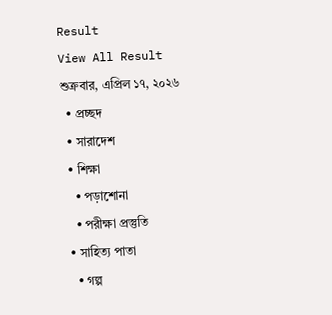Result
View All Result
শুক্রবার, এপ্রিল ১৭, ২০২৬
  • প্রচ্ছদ
  • সারাদেশ
  • শিক্ষা
    • পড়াশোনা
    • পরীক্ষা প্রস্তুতি
  • সাহিত্য পাতা
    • গল্প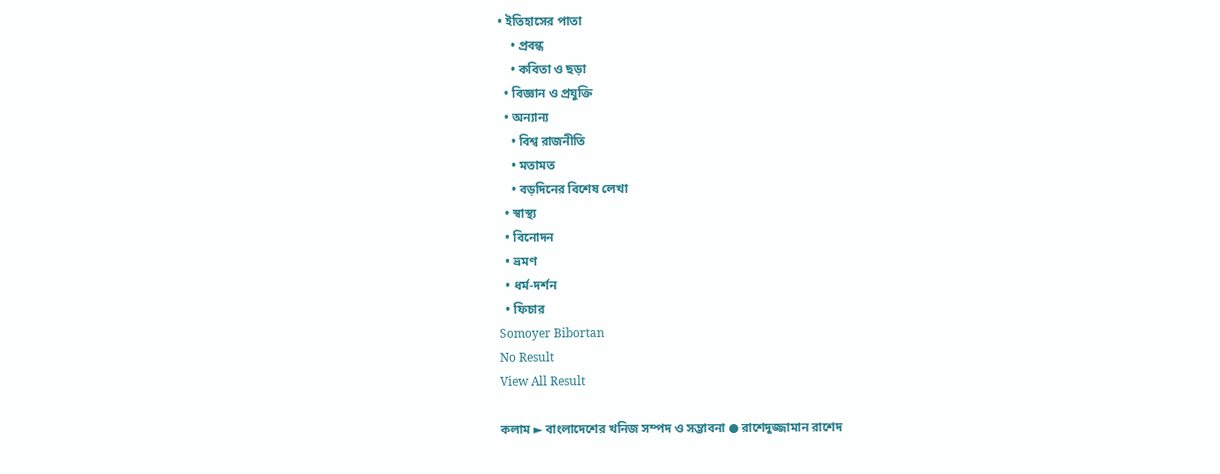• ইতিহাসের পাতা
    • প্রবন্ধ
    • কবিতা ও ছড়া
  • বিজ্ঞান ও প্রযুক্তি
  • অন্যান্য
    • বিশ্ব রাজনীতি
    • মতামত
    • বড়দিনের বিশেষ লেখা
  • স্বাস্থ্য
  • বিনোদন
  • ভ্রমণ
  • ধর্ম-দর্শন
  • ফিচার
Somoyer Bibortan
No Result
View All Result

কলাম ► বাংলাদেশের খনিজ সম্পদ ও সম্ভাবনা ● রাশেদুজ্জামান রাশেদ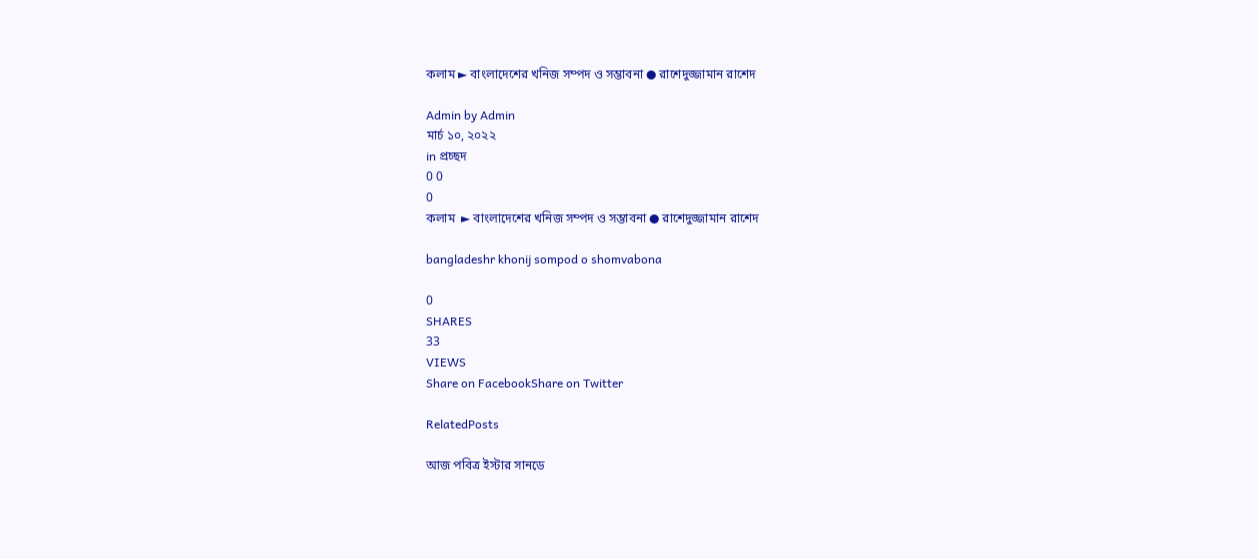কলাম ► বাংলাদেশের খনিজ সম্পদ ও সম্ভাবনা ● রাশেদুজ্জামান রাশেদ

Admin by Admin
মার্চ ১০, ২০২২
in প্রচ্ছদ
0 0
0
কলাম  ► বাংলাদেশের খনিজ সম্পদ ও সম্ভাবনা ● রাশেদুজ্জামান রাশেদ

bangladeshr khonij sompod o shomvabona

0
SHARES
33
VIEWS
Share on FacebookShare on Twitter

RelatedPosts

আজ পবিত্র ইস্টার সানডে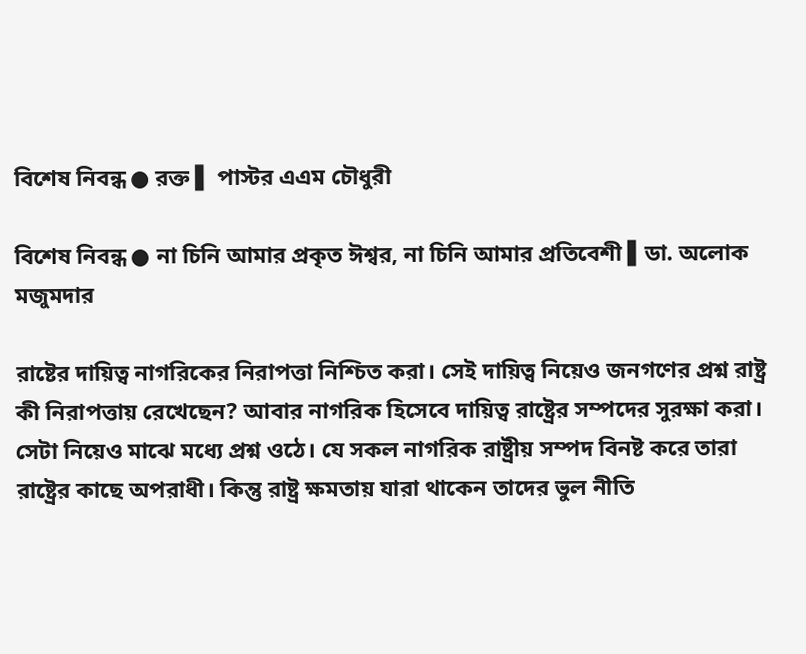বিশেষ নিবন্ধ ● রক্ত ▌ পাস্টর এএম চৌধুরী

বিশেষ নিবন্ধ ● না চিনি আমার প্রকৃত ঈশ্বর, না চিনি আমার প্রতিবেশী ▌ডা. অলোক মজুমদার

রাষ্টের দায়িত্ব নাগরিকের নিরাপত্তা নিশ্চিত করা। সেই দায়িত্ব নিয়েও জনগণের প্রশ্ন রাষ্ট্র কী নিরাপত্তায় রেখেছেন? আবার নাগরিক হিসেবে দায়িত্ব রাষ্ট্রের সম্পদের সুরক্ষা করা। সেটা নিয়েও মাঝে মধ্যে প্রশ্ন ওঠে। যে সকল নাগরিক রাষ্ট্রীয় সম্পদ বিনষ্ট করে তারা রাষ্ট্রের কাছে অপরাধী। কিন্তু রাষ্ট্র ক্ষমতায় যারা থাকেন তাদের ভুল নীতি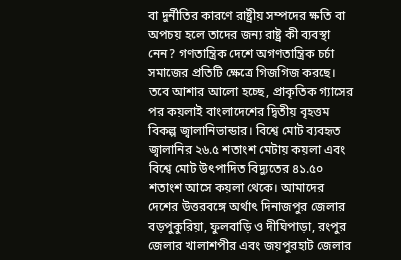বা দুর্নীতির কারণে রাষ্ট্রীয় সম্পদের ক্ষতি বা অপচয় হলে তাদের জন্য রাষ্ট্র কী ব্যবস্থা নেন? গণতান্ত্রিক দেশে অগণতান্ত্রিক চর্চা সমাজের প্রতিটি ক্ষেত্রে গিজগিজ করছে। তবে আশার আলো হচ্ছে, প্রাকৃতিক গ্যাসের পর কয়লাই বাংলাদেশের দ্বিতীয় বৃহত্তম বিকল্প জ্বালানিভান্ডার। বিশ্বে মোট ব্যবহৃত জ্বালানির ২৬.৫ শতাংশ মেটায় কয়লা এবং বিশ্বে মোট উৎপাদিত বিদ্যুতের ৪১.৫০ শতাংশ আসে কয়লা থেকে। আমাদের দেশের উত্তরবঙ্গে অর্থাৎ দিনাজপুর জেলার বড়পুকুরিয়া, ফুলবাড়ি ও দীঘিপাড়া, রংপুর জেলার খালাশপীর এবং জয়পুরহাট জেলার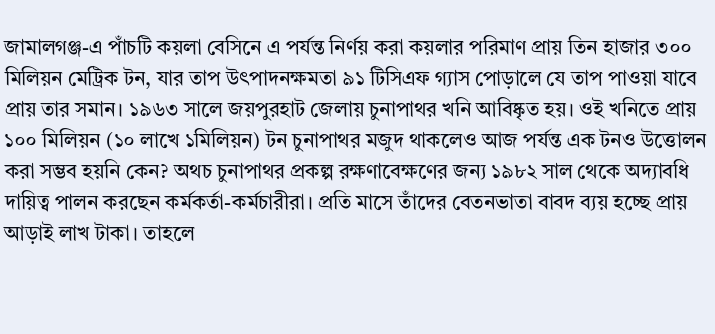জামালগঞ্জ-এ পাঁচটি কয়লা বেসিনে এ পর্যন্ত নির্ণয় করা কয়লার পরিমাণ প্রায় তিন হাজার ৩০০ মিলিয়ন মেট্রিক টন, যার তাপ উৎপাদনক্ষমতা ৯১ টিসিএফ গ্যাস পোড়ালে যে তাপ পাওয়া যাবে প্রায় তার সমান। ১৯৬৩ সালে জয়পুরহাট জেলায় চুনাপাথর খনি আবিষ্কৃত হয়। ওই খনিতে প্রায় ১০০ মিলিয়ন (১০ লাখে ১মিলিয়ন) টন চুনাপাথর মজুদ থাকলেও আজ পর্যন্ত এক টনও উত্তোলন করা সম্ভব হয়নি কেন? অথচ চুনাপাথর প্রকল্প রক্ষণাবেক্ষণের জন্য ১৯৮২ সাল থেকে অদ্যাবধি দায়িত্ব পালন করছেন কর্মকর্তা-কর্মচারীরা। প্রতি মাসে তাঁদের বেতনভাতা বাবদ ব্যয় হচ্ছে প্রায় আড়াই লাখ টাকা। তাহলে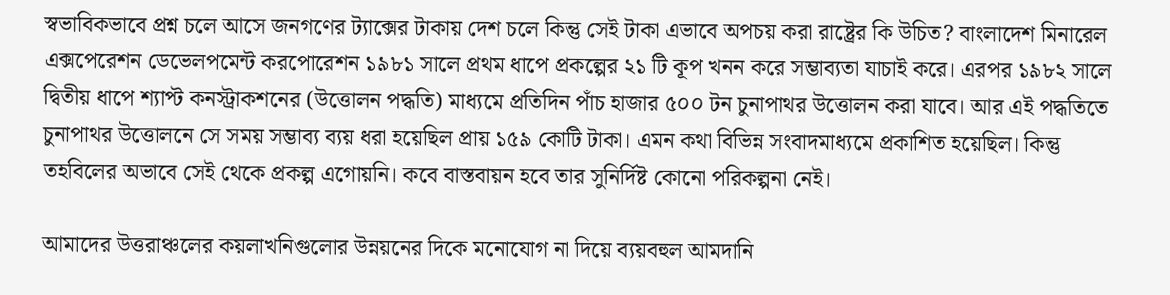স্বভাবিকভাবে প্রশ্ন চলে আসে জনগণের ট্যাক্সের টাকায় দেশ চলে কিন্তু সেই টাকা এভাবে অপচয় করা রাষ্ট্রের কি উচিত? বাংলাদেশ মিনারেল এক্সপেরেশন ডেভেলপমেন্ট করপোরেশন ১৯৮১ সালে প্রথম ধাপে প্রকল্পের ২১ টি কূপ খনন করে সম্ভাব্যতা যাচাই করে। এরপর ১৯৮২ সালে দ্বিতীয় ধাপে শ্যাপ্ট কনস্ট্রাকশনের (উত্তোলন পদ্ধতি) মাধ্যমে প্রতিদিন পাঁচ হাজার ৫০০ টন চুনাপাথর উত্তোলন করা যাবে। আর এই পদ্ধতিতে চুনাপাথর উত্তোলনে সে সময় সম্ভাব্য ব্যয় ধরা হয়েছিল প্রায় ১৫৯ কোটি টাকা। এমন কথা বিভিন্ন সংবাদমাধ্যমে প্রকাশিত হয়েছিল। কিন্তু তহবিলের অভাবে সেই থেকে প্রকল্প এগোয়নি। কবে বাস্তবায়ন হবে তার সুনির্দিষ্ট কোনো পরিকল্পনা নেই।

আমাদের উত্তরাঞ্চলের কয়লাখনিগুলোর উন্নয়নের দিকে মনোযোগ না দিয়ে ব্যয়বহুল আমদানি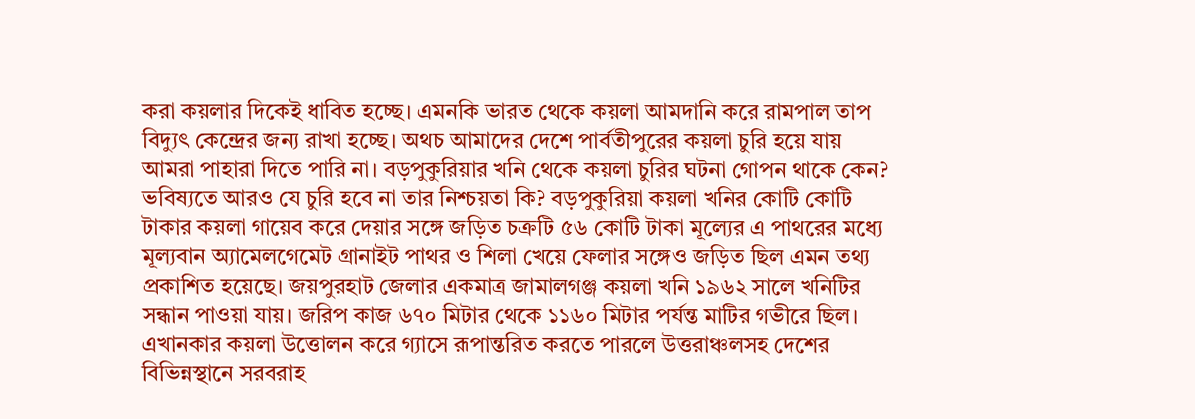করা কয়লার দিকেই ধাবিত হচ্ছে। এমনকি ভারত থেকে কয়লা আমদানি করে রামপাল তাপ বিদ্যুৎ কেন্দ্রের জন্য রাখা হচ্ছে। অথচ আমাদের দেশে পার্বতীপুরের কয়লা চুরি হয়ে যায় আমরা পাহারা দিতে পারি না। বড়পুকুরিয়ার খনি থেকে কয়লা চুরির ঘটনা গোপন থাকে কেন? ভবিষ্যতে আরও যে চুরি হবে না তার নিশ্চয়তা কি? বড়পুকুরিয়া কয়লা খনির কোটি কোটি টাকার কয়লা গায়েব করে দেয়ার সঙ্গে জড়িত চক্রটি ৫৬ কোটি টাকা মূল্যের এ পাথরের মধ্যে মূল্যবান অ্যামেলগেমেট গ্রানাইট পাথর ও শিলা খেয়ে ফেলার সঙ্গেও জড়িত ছিল এমন তথ্য প্রকাশিত হয়েছে। জয়পুরহাট জেলার একমাত্র জামালগঞ্জ কয়লা খনি ১৯৬২ সালে খনিটির সন্ধান পাওয়া যায়। জরিপ কাজ ৬৭০ মিটার থেকে ১১৬০ মিটার পর্যন্ত মাটির গভীরে ছিল। এখানকার কয়লা উত্তোলন করে গ্যাসে রূপান্তরিত করতে পারলে উত্তরাঞ্চলসহ দেশের বিভিন্নস্থানে সরবরাহ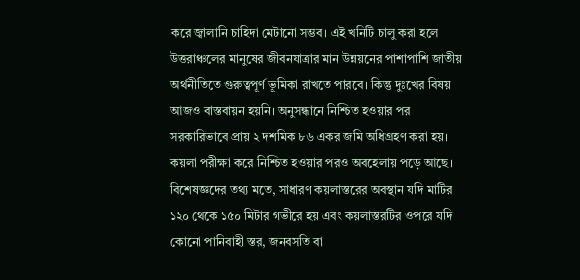করে জ্বালানি চাহিদা মেটানো সম্ভব। এই খনিটি চালু করা হলে উত্তরাঞ্চলের মানুষের জীবনযাত্রার মান উন্নয়নের পাশাপাশি জাতীয় অর্থনীতিতে গুরুত্বপূর্ণ ভূমিকা রাখতে পারবে। কিন্তু দুঃখের বিষয় আজও বাস্তবায়ন হয়নি। অনুসন্ধানে নিশ্চিত হওয়ার পর সরকারিভাবে প্রায় ২ দশমিক ৮৬ একর জমি অধিগ্রহণ করা হয়। কয়লা পরীক্ষা করে নিশ্চিত হওয়ার পরও অবহেলায় পড়ে আছে। বিশেষজ্ঞদের তথ্য মতে, সাধারণ কয়লাস্তরের অবস্থান যদি মাটির ১২০ থেকে ১৫০ মিটার গভীরে হয় এবং কয়লাস্তরটির ওপরে যদি কোনো পানিবাহী স্তর, জনবসতি বা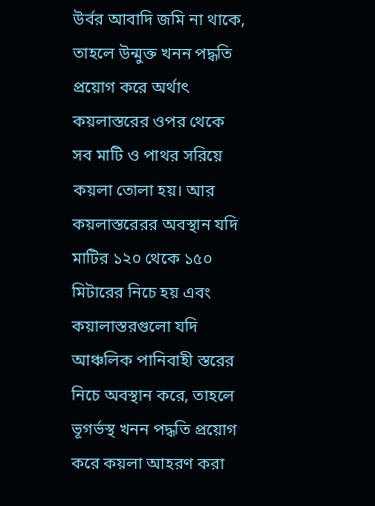উর্বর আবাদি জমি না থাকে, তাহলে উন্মুক্ত খনন পদ্ধতি প্রয়োগ করে অর্থাৎ কয়লাস্তরের ওপর থেকে সব মাটি ও পাথর সরিয়ে কয়লা তোলা হয়। আর কয়লাস্তরেরর অবস্থান যদি মাটির ১২০ থেকে ১৫০ মিটারের নিচে হয় এবং কয়ালাস্তরগুলো যদি আঞ্চলিক পানিবাহী স্তরের নিচে অবস্থান করে, তাহলে ভূগর্ভস্থ খনন পদ্ধতি প্রয়োগ করে কয়লা আহরণ করা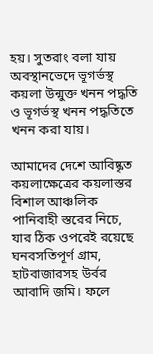হয়। সুতরাং বলা যায় অবস্থানভেদে ভূগর্ভস্থ কয়লা উন্মুক্ত খনন পদ্ধতি ও ভূগর্ভস্থ খনন পদ্ধতিতে খনন করা যায়।

আমাদের দেশে আবিষ্কৃত কয়লাক্ষেত্রের কয়লাস্তর বিশাল আঞ্চলিক পানিবাহী স্তরের নিচে, যার ঠিক ওপরেই রয়েছে ঘনবসতিপূর্ণ গ্রাম, হাটবাজারসহ উর্বর আবাদি জমি। ফলে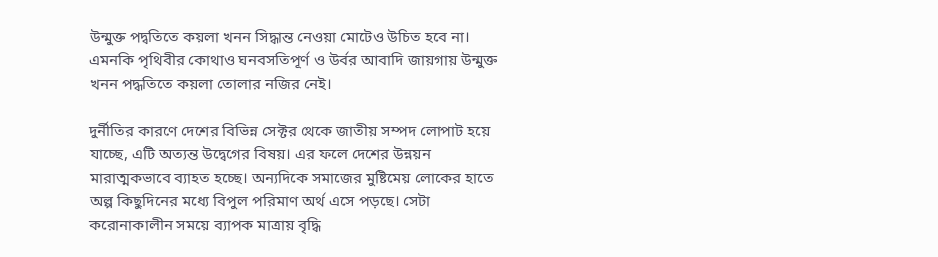উন্মুক্ত পদ্বতিতে কয়লা খনন সিদ্ধান্ত নেওয়া মোটেও উচিত হবে না। এমনকি পৃথিবীর কোথাও ঘনবসতিপূর্ণ ও উর্বর আবাদি জায়গায় উন্মুক্ত খনন পদ্ধতিতে কয়লা তোলার নজির নেই।

দুর্নীতির কারণে দেশের বিভিন্ন সেক্টর থেকে জাতীয় সম্পদ লোপাট হয়ে যাচ্ছে, এটি অত্যন্ত উদ্বেগের বিষয়। এর ফলে দেশের উন্নয়ন মারাত্মকভাবে ব্যাহত হচ্ছে। অন্যদিকে সমাজের মুষ্টিমেয় লোকের হাতে অল্প কিছুদিনের মধ্যে বিপুল পরিমাণ অর্থ এসে পড়ছে। সেটা করোনাকালীন সময়ে ব্যাপক মাত্রায় বৃদ্ধি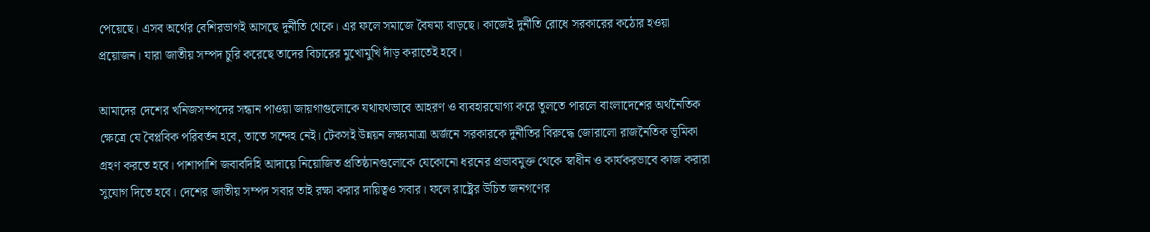পেয়েছে। এসব অর্থের বেশিরভাগই আসছে দুর্নীতি থেকে। এর ফলে সমাজে বৈষম্য বাড়ছে। কাজেই দুর্নীতি রোধে সরকারের কঠোর হওয়া প্রয়োজন। যারা জাতীয় সম্পদ চুরি করেছে তাদের বিচারের মুখোমুখি দাঁড় করাতেই হবে।

আমাদের দেশের খনিজসম্পদের সন্ধান পাওয়া জায়গাগুলোকে যথাযথভাবে আহরণ ও ব্যবহারযোগ্য করে তুলতে পারলে বাংলাদেশের অর্থনৈতিক ক্ষেত্রে যে বৈপ্লবিক পরিবর্তন হবে, তাতে সন্দেহ নেই। টেকসই উন্নয়ন লক্ষ্যমাত্রা অর্জনে সরকারকে দুর্নীতির বিরুদ্ধে জোরালো রাজনৈতিক ভূমিকা গ্রহণ করতে হবে। পাশাপাশি জবাবদিহি আদায়ে নিয়োজিত প্রতিষ্ঠানগুলোকে যেকোনো ধরনের প্রভাবমুক্ত থেকে স্বাধীন ও কার্যকরভাবে কাজ করারা সুযোগ দিতে হবে। দেশের জাতীয় সম্পদ সবার তাই রক্ষা করার দায়িত্বও সবার। ফলে রাষ্ট্রের উচিত জনগণের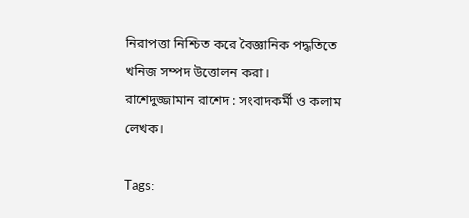নিরাপত্তা নিশ্চিত করে বৈজ্ঞানিক পদ্ধতিতে খনিজ সম্পদ উত্তোলন করা।
রাশেদুজ্জামান রাশেদ : সংবাদকর্মী ও কলাম লেখক।

Tags: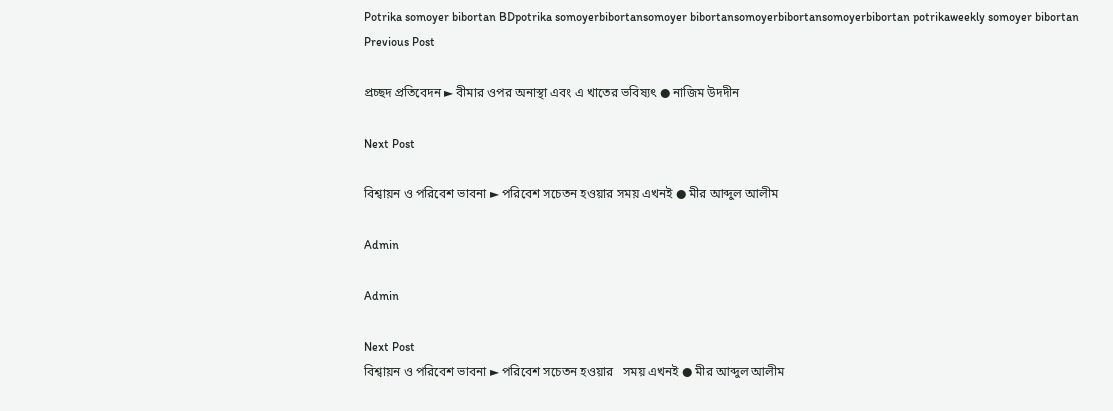Potrika somoyer bibortan BDpotrika somoyerbibortansomoyer bibortansomoyerbibortansomoyerbibortan potrikaweekly somoyer bibortan
Previous Post

প্রচ্ছদ প্রতিবেদন ► বীমার ওপর অনাস্থা এবং এ খাতের ভবিষ্যৎ ● নাজিম উদদীন

Next Post

বিশ্বায়ন ও পরিবেশ ভাবনা ► পরিবেশ সচেতন হওয়ার সময় এখনই ● মীর আব্দুল আলীম

Admin

Admin

Next Post
বিশ্বায়ন ও পরিবেশ ভাবনা ► পরিবেশ সচেতন হওয়ার   সময় এখনই ● মীর আব্দুল আলীম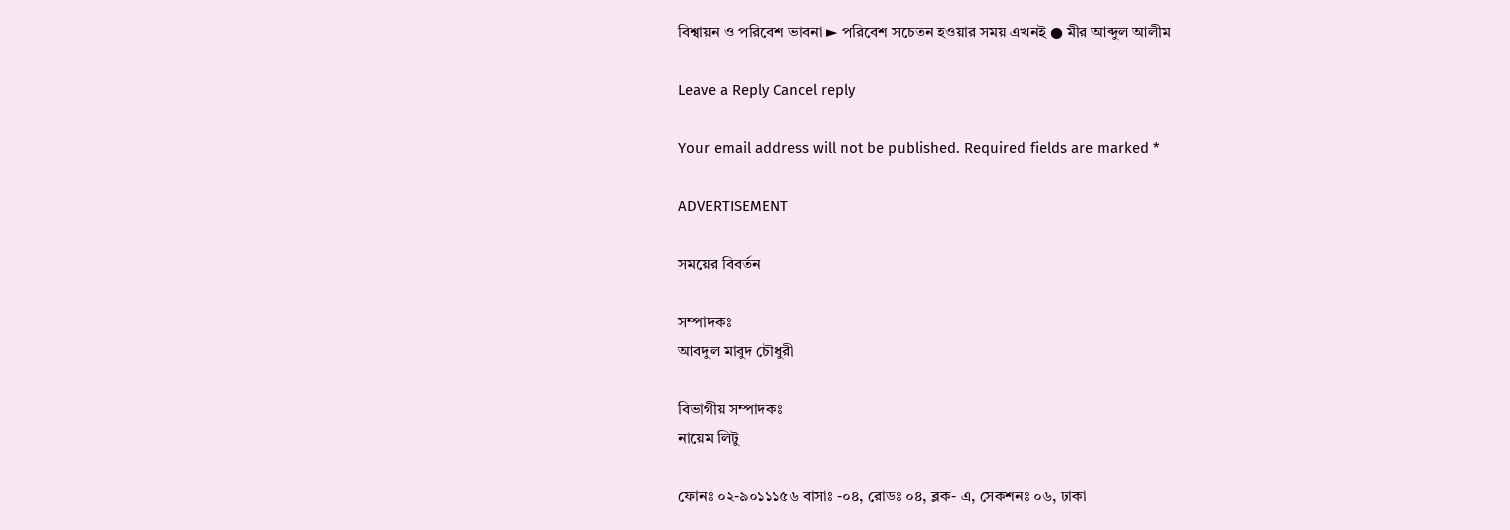বিশ্বায়ন ও পরিবেশ ভাবনা ► পরিবেশ সচেতন হওয়ার সময় এখনই ● মীর আব্দুল আলীম

Leave a Reply Cancel reply

Your email address will not be published. Required fields are marked *

ADVERTISEMENT

সময়ের বিবর্তন

সম্পাদকঃ
আবদুল মাবুদ চৌধুরী

বিভাগীয় সম্পাদকঃ
নায়েম লিটু

ফোনঃ ০২-৯০১১১৫৬ বাসাঃ -০৪, রোডঃ ০৪, ব্লক- এ, সেকশনঃ ০৬, ঢাকা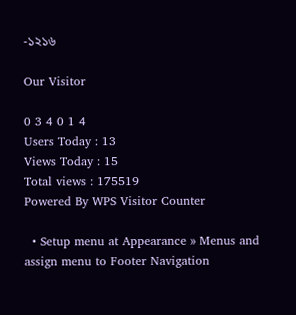-১২১৬

Our Visitor

0 3 4 0 1 4
Users Today : 13
Views Today : 15
Total views : 175519
Powered By WPS Visitor Counter

  • Setup menu at Appearance » Menus and assign menu to Footer Navigation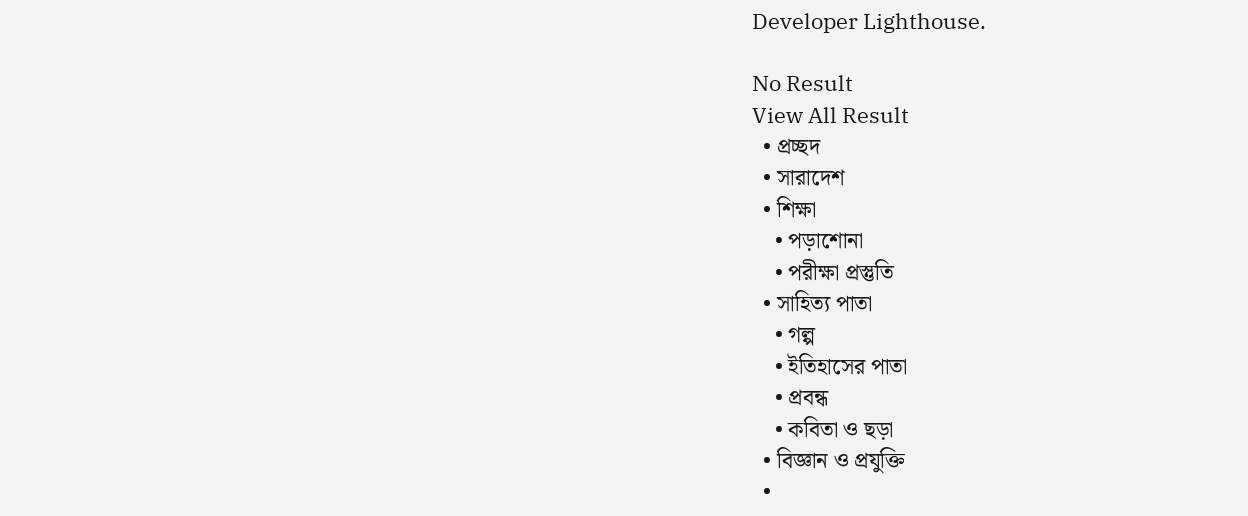Developer Lighthouse.

No Result
View All Result
  • প্রচ্ছদ
  • সারাদেশ
  • শিক্ষা
    • পড়াশোনা
    • পরীক্ষা প্রস্তুতি
  • সাহিত্য পাতা
    • গল্প
    • ইতিহাসের পাতা
    • প্রবন্ধ
    • কবিতা ও ছড়া
  • বিজ্ঞান ও প্রযুক্তি
  •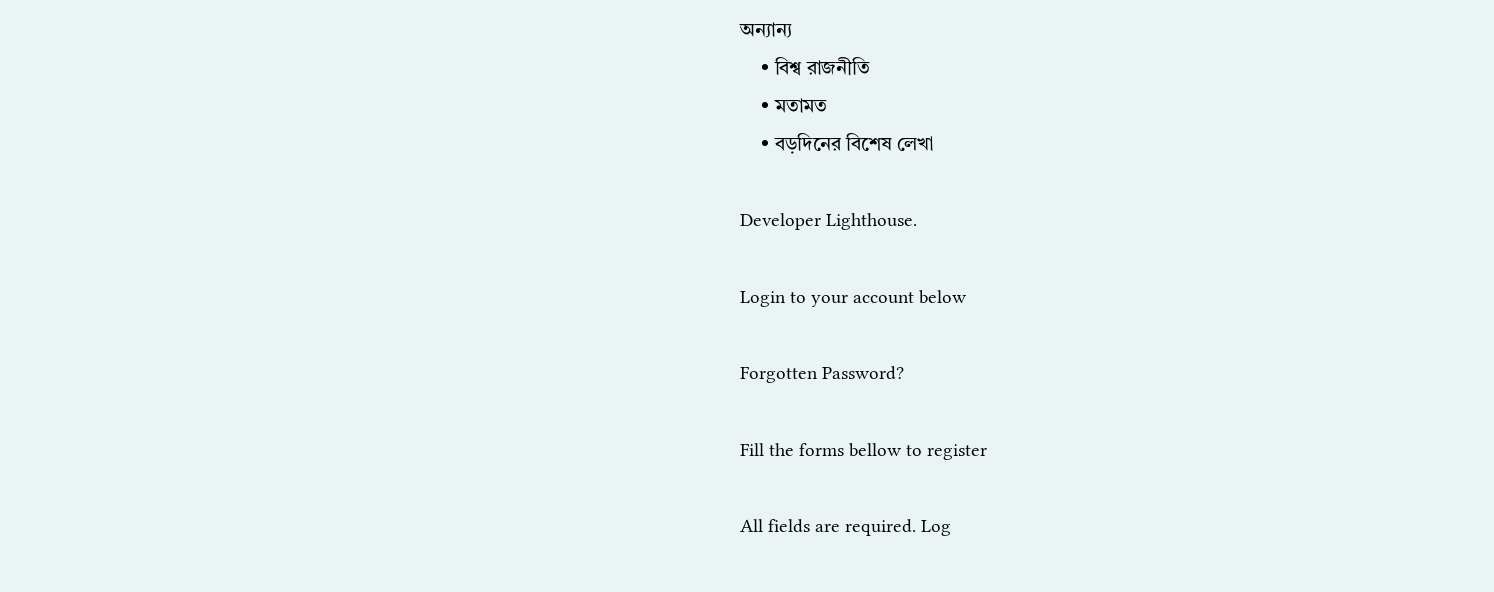অন্যান্য
    • বিশ্ব রাজনীতি
    • মতামত
    • বড়দিনের বিশেষ লেখা

Developer Lighthouse.

Login to your account below

Forgotten Password?

Fill the forms bellow to register

All fields are required. Log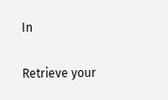In

Retrieve your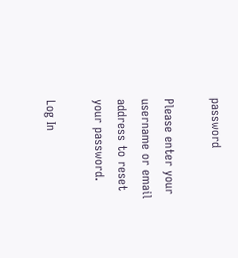password

Please enter your username or email address to reset your password.

Log In